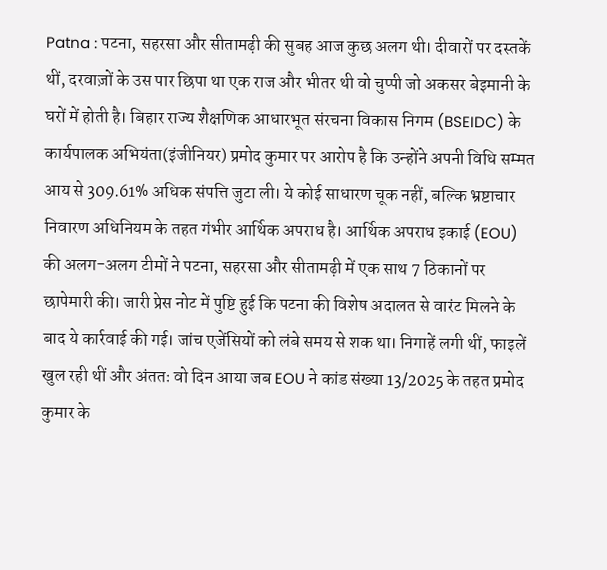Patna : पटना, सहरसा और सीतामढ़ी की सुबह आज कुछ अलग थी। दीवारों पर दस्तकें थीं, दरवाज़ों के उस पार छिपा था एक राज और भीतर थी वो चुप्पी जो अकसर बेइमानी के घरों में होती है। बिहार राज्य शैक्षणिक आधारभूत संरचना विकास निगम (BSEIDC) के कार्यपालक अभियंता(इंजीनियर) प्रमोद कुमार पर आरोप है कि उन्होंने अपनी विधि सम्मत आय से 309.61% अधिक संपत्ति जुटा ली। ये कोई साधारण चूक नहीं, बल्कि भ्रष्टाचार निवारण अधिनियम के तहत गंभीर आर्थिक अपराध है। आर्थिक अपराध इकाई (EOU) की अलग-अलग टीमों ने पटना, सहरसा और सीतामढ़ी में एक साथ 7 ठिकानों पर छापेमारी की। जारी प्रेस नोट में पुष्टि हुई कि पटना की विशेष अदालत से वारंट मिलने के बाद ये कार्रवाई की गई। जांच एजेंसियों को लंबे समय से शक था। निगाहें लगी थीं, फाइलें खुल रही थीं और अंततः वो दिन आया जब EOU ने कांड संख्या 13/2025 के तहत प्रमोद कुमार के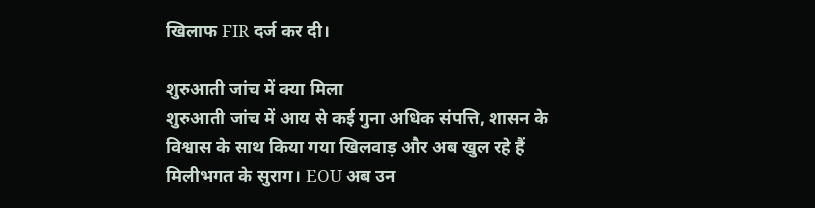खिलाफ FIR दर्ज कर दी।

शुरुआती जांच में क्या मिला
शुरुआती जांच में आय से कई गुना अधिक संपत्ति, शासन के विश्वास के साथ किया गया खिलवाड़ और अब खुल रहे हैं मिलीभगत के सुराग। EOU अब उन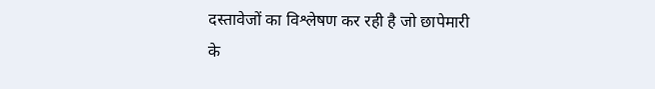दस्तावेजों का विश्लेषण कर रही है जो छापेमारी के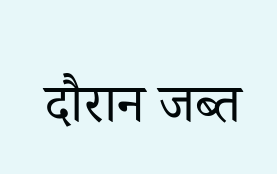दौरान जब्त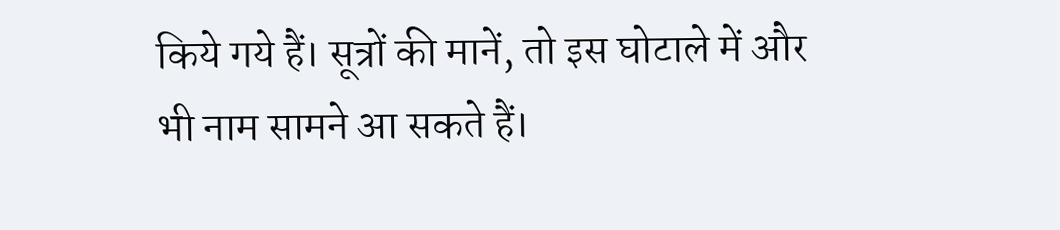किये गये हैं। सूत्रों की मानें, तो इस घोटाले में और भी नाम सामने आ सकते हैं।